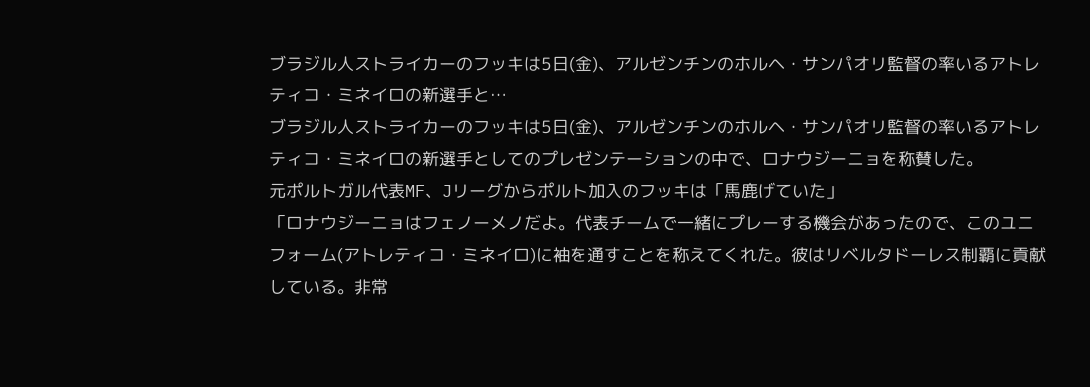ブラジル人ストライカーのフッキは5日(金)、アルゼンチンのホルヘ・サンパオリ監督の率いるアトレティコ・ミネイロの新選手と…
ブラジル人ストライカーのフッキは5日(金)、アルゼンチンのホルヘ・サンパオリ監督の率いるアトレティコ・ミネイロの新選手としてのプレゼンテーションの中で、ロナウジーニョを称賛した。
元ポルトガル代表MF、Jリーグからポルト加入のフッキは「馬鹿げていた」
「ロナウジーニョはフェノーメノだよ。代表チームで一緒にプレーする機会があったので、このユニフォーム(アトレティコ・ミネイロ)に袖を通すことを称えてくれた。彼はリベルタドーレス制覇に貢献している。非常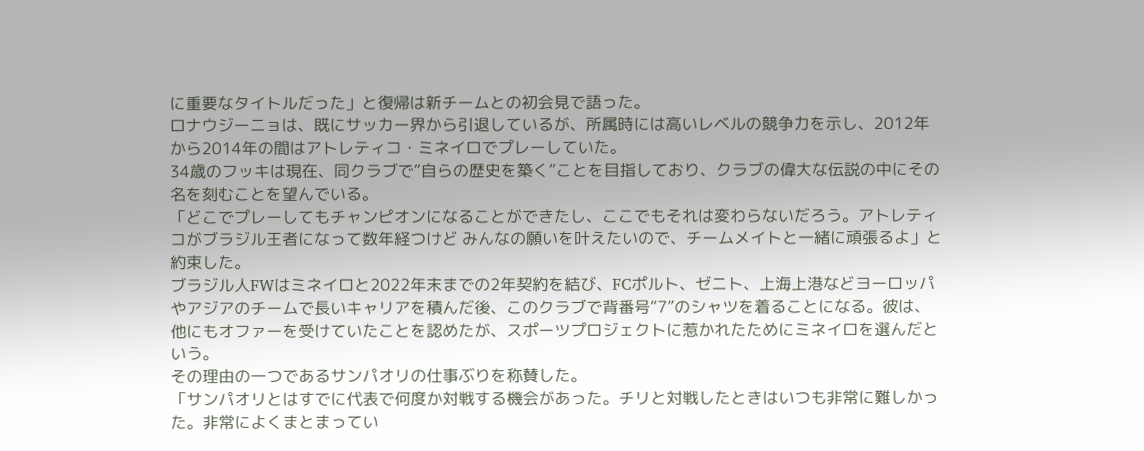に重要なタイトルだった」と復帰は新チームとの初会見で語った。
ロナウジーニョは、既にサッカー界から引退しているが、所属時には高いレベルの競争力を示し、2012年から2014年の間はアトレティコ・ミネイロでプレーしていた。
34歳のフッキは現在、同クラブで“自らの歴史を築く”ことを目指しており、クラブの偉大な伝説の中にその名を刻むことを望んでいる。
「どこでプレーしてもチャンピオンになることができたし、ここでもそれは変わらないだろう。アトレティコがブラジル王者になって数年経つけど みんなの願いを叶えたいので、チームメイトと一緒に頑張るよ」と約束した。
ブラジル人FWはミネイロと2022年末までの2年契約を結び、FCポルト、ゼニト、上海上港などヨーロッパやアジアのチームで長いキャリアを積んだ後、このクラブで背番号“7”のシャツを着ることになる。彼は、他にもオファーを受けていたことを認めたが、スポーツプロジェクトに惹かれたためにミネイロを選んだという。
その理由の一つであるサンパオリの仕事ぶりを称賛した。
「サンパオリとはすでに代表で何度か対戦する機会があった。チリと対戦したときはいつも非常に難しかった。非常によくまとまってい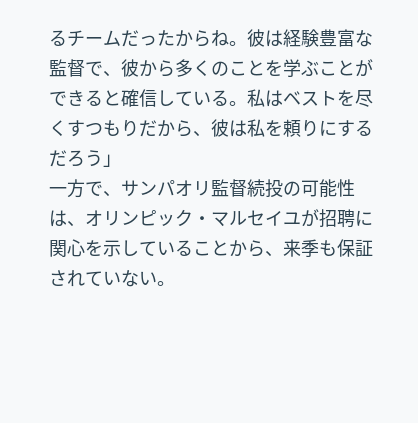るチームだったからね。彼は経験豊富な監督で、彼から多くのことを学ぶことができると確信している。私はベストを尽くすつもりだから、彼は私を頼りにするだろう」
一方で、サンパオリ監督続投の可能性は、オリンピック・マルセイユが招聘に関心を示していることから、来季も保証されていない。